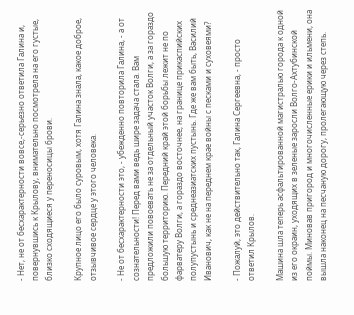- Нет, не от бесхарактерности вовсе,-серьезно ответила Галина и, повернувшись к Крылову, внимательно посмотрела на его густые, близко сходящиеся у переносицы брови.

Крупное лицо его было суровым, хотя Галина знала, какое доброе, отзывчивое сердце у этого человека.

- Не от бесхарактерности это, - убежденно повторила Галина, - а от сознательности! Перед вами ведь шире задача стала. Вам предложили повоевать не за отдельный участок Волги, а за гораздо большую территорию. Передний край этой борьбы лежит не по фарватеру Волги, а гораздо восточнее, на границе прикаспийских полупустынь и среднеазиатских пустынь. Где же вам быть, Василий Иванович, как не на переднем крае войны с песками и суховеями?

- Пожалуй, это действительно так, Галина Сергеевна, - просто ответил Крылов.

Машина шла теперь асфальтированной магистралью города к одной из его окраин, уходящих в зеленые заросли Волго-Ахтубинской поймы. Миновав пригород и многочисленные ерики и ильмени, она вышла наконец на песчаную дорогу, пролегающую через степь.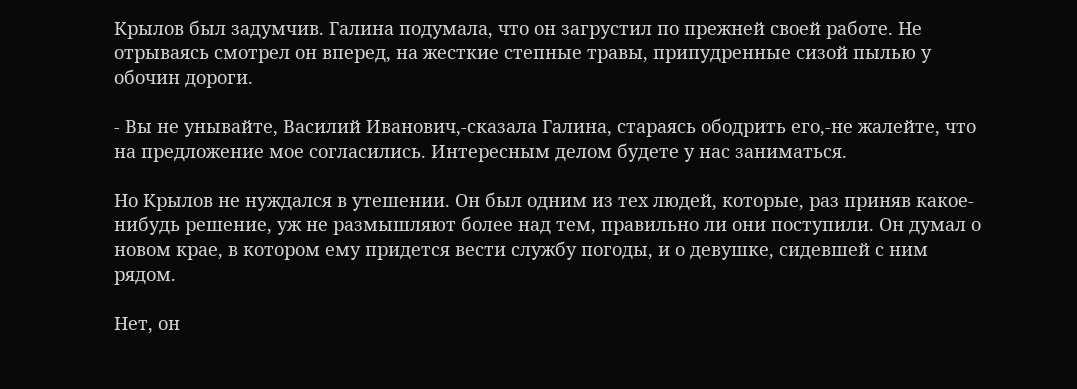Крылов был задумчив. Галина подумала, что он загрустил по прежней своей работе. Не отрываясь смотрел он вперед, на жесткие степные травы, припудренные сизой пылью у обочин дороги.

- Вы не унывайте, Василий Иванович,-сказала Галина, стараясь ободрить его,-не жалейте, что на предложение мое согласились. Интересным делом будете у нас заниматься.

Но Крылов не нуждался в утешении. Он был одним из тех людей, которые, раз приняв какое-нибудь решение, уж не размышляют более над тем, правильно ли они поступили. Он думал о новом крае, в котором ему придется вести службу погоды, и о девушке, сидевшей с ним рядом.

Нет, он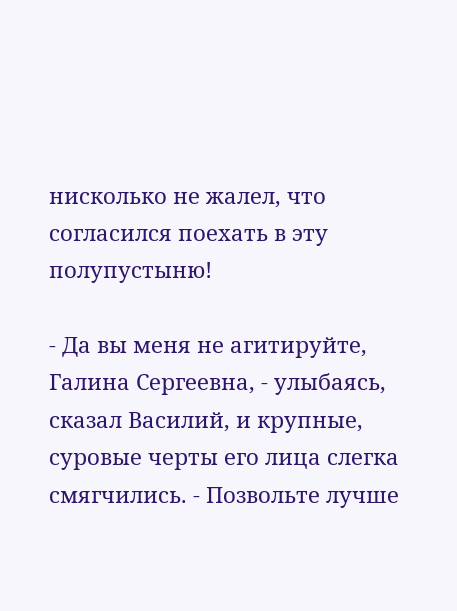нисколько не жалел, что согласился поехать в эту полупустыню!

- Да вы меня не агитируйте, Галина Сергеевна, - улыбаясь, сказал Василий, и крупные, суровые черты его лица слегка смягчились. - Позвольте лучше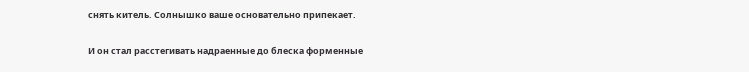снять китель. Солнышко ваше основательно припекает.

И он стал расстегивать надраенные до блеска форменные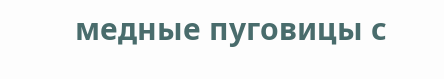медные пуговицы с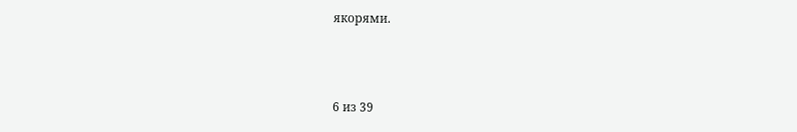якорями.



6 из 39